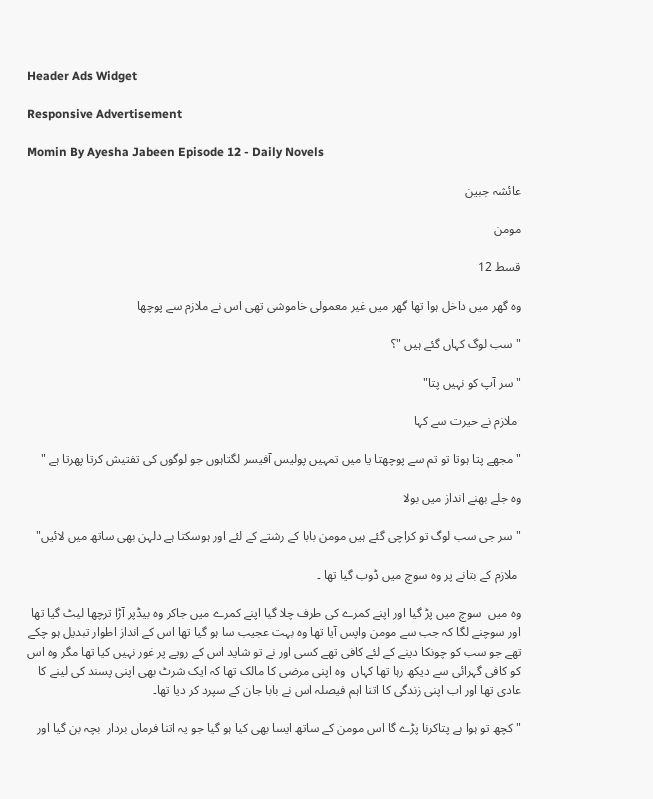Header Ads Widget

Responsive Advertisement

Momin By Ayesha Jabeen Episode 12 - Daily Novels

عائشہ جبین

مومن

قسط 12

وہ گھر میں داخل ہوا تھا گھر میں غیر معمولی خاموشی تھی اس نے ملازم سے پوچھا

"سب لوگ کہاں گئے ہیں "؟

"سر آپ کو نہیں پتا"

 ملازم نے حیرت سے کہا

"مجھے پتا ہوتا تو تم سے پوچھتا یا میں تمہیں پولیس آفیسر لگتاہوں جو لوگوں کی تفتیش کرتا پھرتا ہے "

وہ جلے بھنے انداز میں بولا

" سر جی سب لوگ تو کراچی گئے ہیں مومن بابا کے رشتے کے لئے اور ہوسکتا ہے دلہن بھی ساتھ میں لائیں"

 ملازم کے بتانے پر وہ سوچ میں ڈوب گیا تھا ۔

وہ میں  سوچ میں پڑ گیا اور اپنے کمرے کی طرف چلا گیا اپنے کمرے میں جاکر وہ بیڈپر آڑا ترچھا لیٹ گیا تھا اور سوچنے لگا کہ جب سے مومن واپس آیا تھا وہ بہت عجیب سا ہو گیا تھا اس کے انداز اطوار تبدیل ہو چکے تھے جو سب کو چونکا دینے کے لئے کافی تھے کسی اور نے تو شاید اس کے رویے پر غور نہیں کیا تھا مگر وہ اس کو کافی گہرائی سے دیکھ رہا تھا کہاں  وہ اپنی مرضی کا مالک تھا کہ ایک شرٹ بھی اپنی پسند کی لینے کا عادی تھا اور اب اپنی زندگی کا اتنا اہم فیصلہ اس نے بابا جان کے سپرد کر دیا تھا۔

" کچھ تو ہوا ہے پتاکرنا پڑے گا اس مومن کے ساتھ ایسا بھی کیا ہو گیا جو یہ اتنا فرماں بردار  بچہ بن گیا اور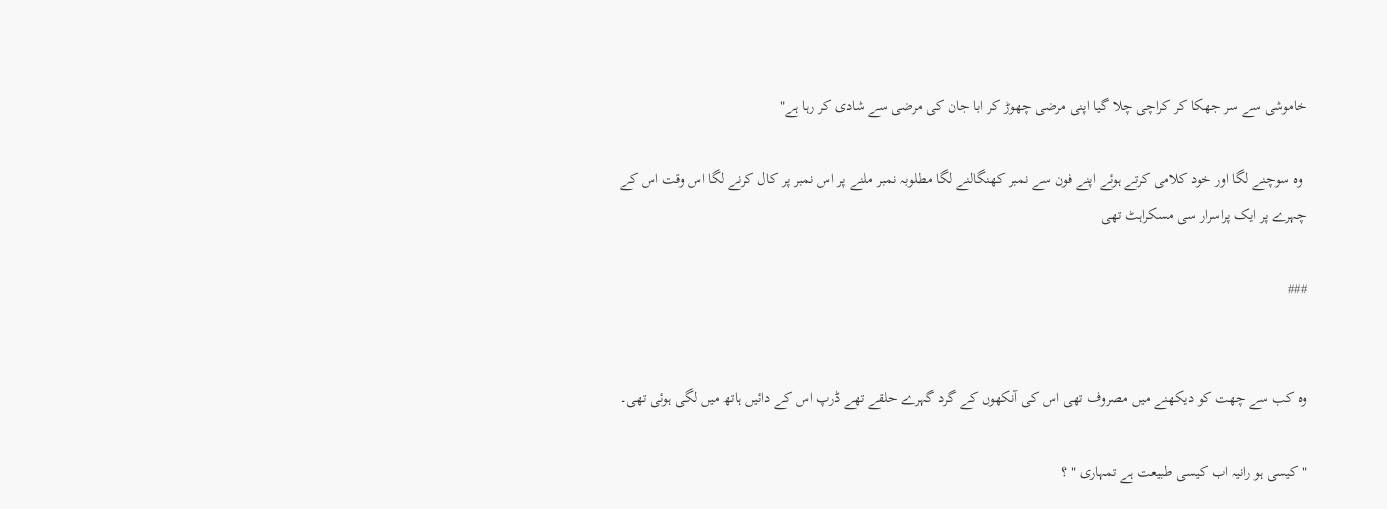خاموشی سے سر جھکا کر کراچی چلا گیا اپنی مرضی چھوڑ کر ابا جان کی مرضی سے شادی کر رہا ہے"

 وہ سوچنے لگا اور خود کلامی کرتے ہوئے اپنے فون سے نمبر کھنگالنے لگا مطلوبہ نمبر ملنے پر اس نمبر پر کال کرنے لگا اس وقت اس کے چہرے پر ایک پراسرار سی مسکراہٹ تھی

###


وہ کب سے چھت کو دیکھنے میں مصروف تھی اس کی آنکھوں کے گرد گہرے حلقے تھے ڈرپ اس کے دائیں ہاتھ میں لگی ہوئی تھی۔

" کیسی ہو رانیہ اب کیسی طبیعت ہے تمہاری " ؟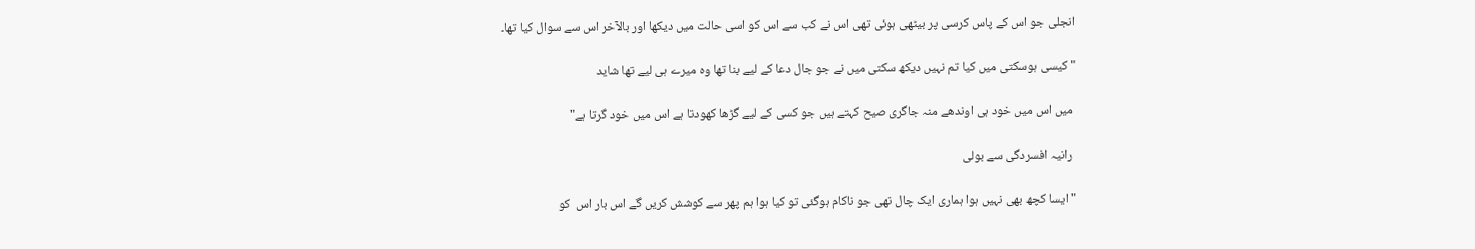انجلی جو اس کے پاس کرسی پر بیٹھی ہوئی تھی اس نے کب سے اس کو اسی حالت میں دیکھا اور بالآخر اس سے سوال کیا تھا۔

" کیسی ہوسکتی میں کیا تم نہیں دیکھ سکتی میں نے جو جال دعا کے لیے بنا تھا وہ میرے ہی لیے تھا شاید

 میں اس میں خود ہی اوندھے منہ جاگری صیح کہتے ہیں جو کسی کے لیے گڑھا کھودتا ہے اس میں خود گرتا ہے"

 رانیہ افسردگی سے بولی

" ایسا کچھ بھی نہیں ہوا ہماری ایک چال تھی جو ناکام ہوگئی تو کیا ہوا ہم پھر سے کوشش کریں گے اس بار اس  کو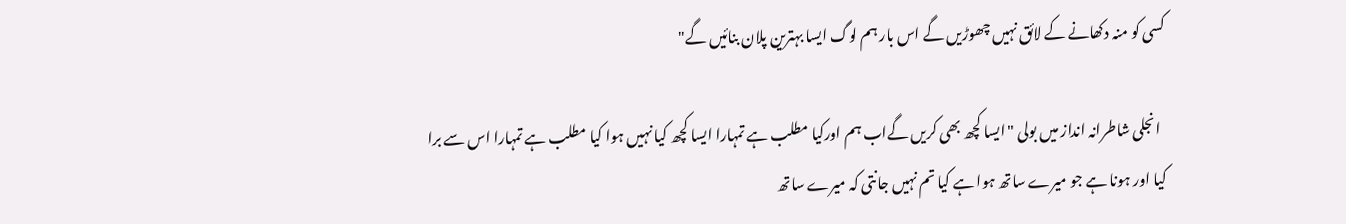کسی کو منہ دکھانے کے لائق نہیں چھوڑیں گے اس بار ہم لوگ ایسا بہترین پلان بنائیں گے"

  انجلی شاطرانہ انداز میں بولی "ایسا کچھ بھی کریں گےاب ہم اورکیا مطلب ہے تمہارا ایسا کچھ کیا نہیں ہوا کیا مطلب ہے تمہارا اس سے برا کیا اور ہونا ہے جو میرے ساتھ ہوا ہے کیا تم نہیں جانتی کہ میرے ساتھ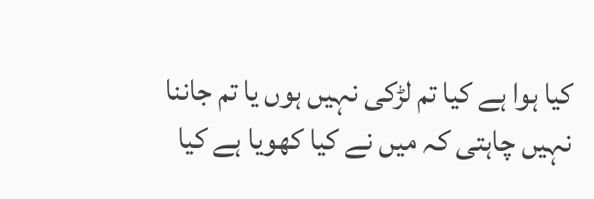کیا ہوا ہے کیا تم لڑکی نہیں ہوں یا تم جاننا نہیں چاہتی کہ میں نے کیا کھویا ہے کیا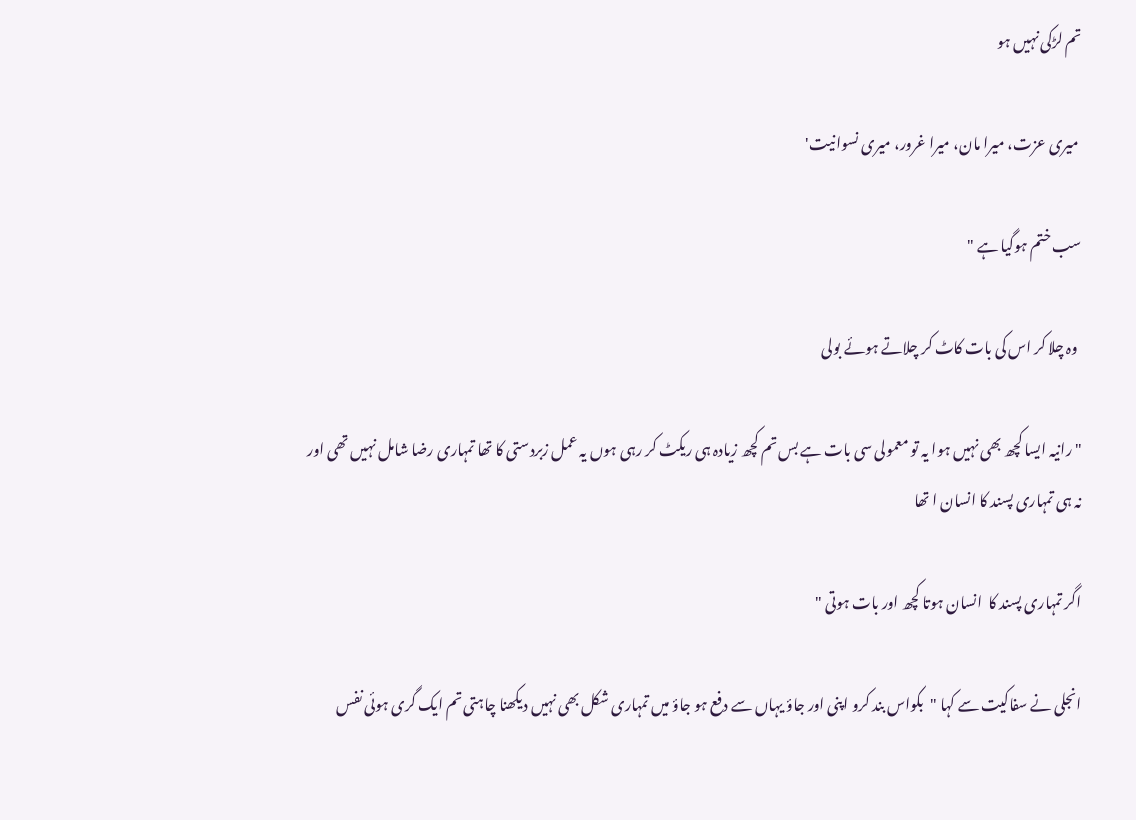تم لڑکی نہیں ہو

 میری عزت، میرا مان، میرا غرور، میری نسوانیت'

سب ختم ہوگیا ہے "

 وہ چلا کر اس کی بات کاٹ کر چلاتے ہوئے بولی

" رانیہ ایسا کچھ بھی نہیں ہوا یہ تو معمولی سی بات ہے بس تم کچھ زیادہ ہی ریکٹ کر رہی ہوں یہ عمل زبردستی کا تھا تمہاری رضا شامل نہیں تھی اور نہ ہی تمہاری پسند کا انسان ا تھا

اگر تمہاری پسند کا  انسان ہوتا کچھ اور بات ہوتی "

انجلی نے سفاکیت سے کہا "بکواس بند کرو اپنی اور جاؤ یہاں سے دفع ہو جاؤ میں تمہاری شکل بھی نہیں دیکھنا چاہتی تم ایک گری ہوئی نفس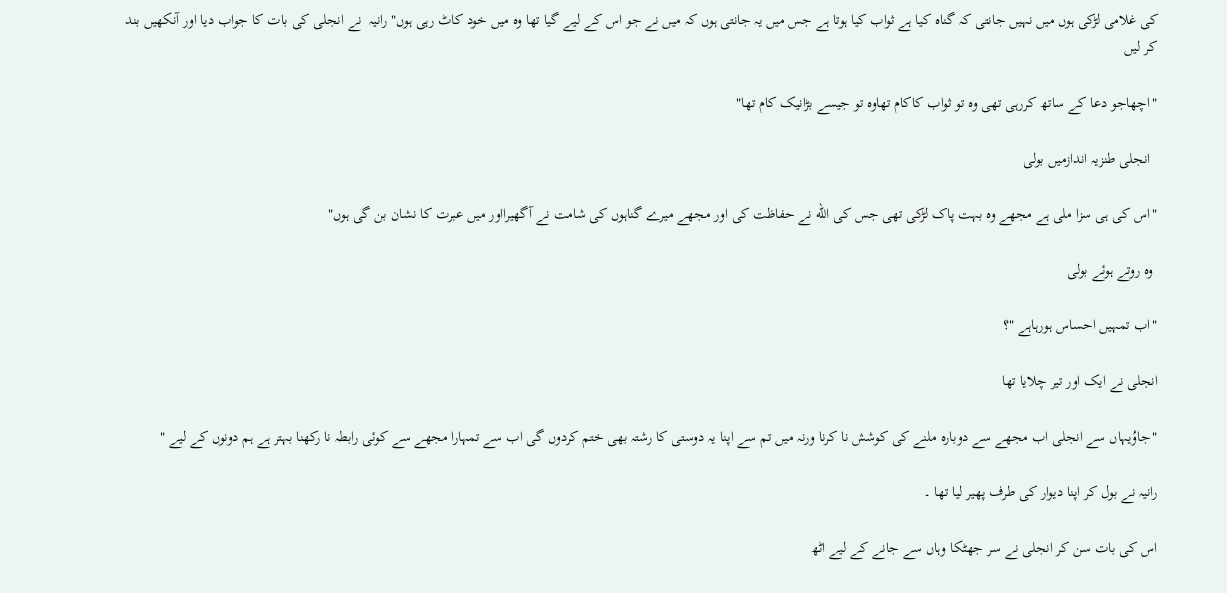کی غلامی لڑکی ہوں میں نہیں جانتی کہ گناہ کیا ہے ثواب کیا ہوتا ہے جس میں یہ جانتی ہوں کہ میں نے جو اس کے لیے گیا تھا وہ میں خود کاٹ رہی ہوں" رانیہ  نے انجلی کی بات کا جواب دیا اور آنکھیں بند کر لیں

"اچھاجو دعا کے ساتھ کررہی تھی وہ تو ثواب کاکام تھاوہ تو جیسے بڑانیک کام تھا"

  انجلی طنزیہ اندازمیں بولی

"اس کی ہی سزا ملی ہے مجھے وہ بہت پاک لڑکی تھی جس کی الله نے حفاظت کی اور مجھے میرے گناہوں کی شامت نے آگھیرااور میں عبرت کا نشان بن گی ہوں"

 وہ روتے ہوئے بولی

"اب تمہیں احساس ہورہاہے "؟

انجلی نے ایک اور تیر چلایا تھا

"جاوُیہاں سے انجلی اب مجھے سے دوبارہ ملنے کی کوشش نا کرنا ورنہ میں تم سے اپنا یہ دوستی کا رشتہ بھی ختم کردوں گی اب سے تمہارا مجھے سے کوئی رابطہ نا رکھنا بہتر ہے ہم دونوں کے لیے "

رانیہ نے بول کر اپنا دیوار کی طرف پھیر لیا تھا ۔

اس کی بات سن کر انجلی نے سر جھٹکا وہاں سے جانے کے لیے اٹھ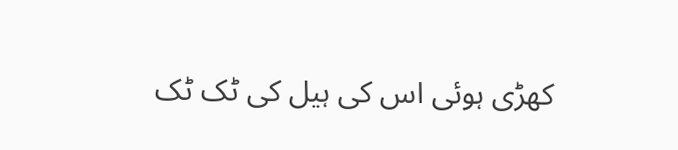کھڑی ہوئی اس کی ہیل کی ٹک ٹک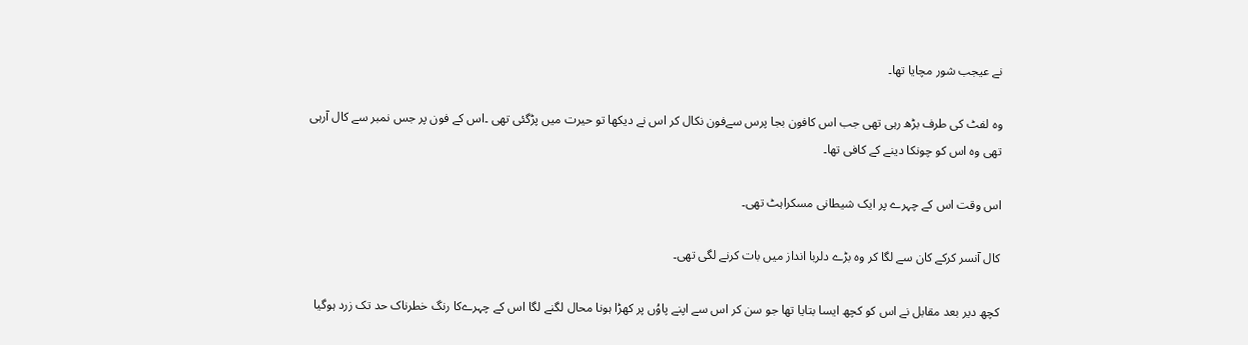نے عیجب شور مچایا تھا۔

وہ لفٹ کی طرف بڑھ رہی تھی جب اس کافون بجا پرس سےفون نکال کر اس نے دیکھا تو حیرت میں پڑگئی تھی ۔اس کے فون پر جس نمبر سے کال آرہی تھی وہ اس کو چونکا دینے کے کافی تھا۔

اس وقت اس کے چہرے پر ایک شیطانی مسکراہٹ تھی۔

کال آنسر کرکے کان سے لگا کر وہ بڑے دلربا انداز میں بات کرنے لگی تھی۔

کچھ دیر بعد مقابل نے اس کو کچھ ایسا بتایا تھا جو سن کر اس سے اپنے پاوُں پر کھڑا ہونا محال لگنے لگا اس کے چہرےکا رنگ خطرناک حد تک زرد ہوگیا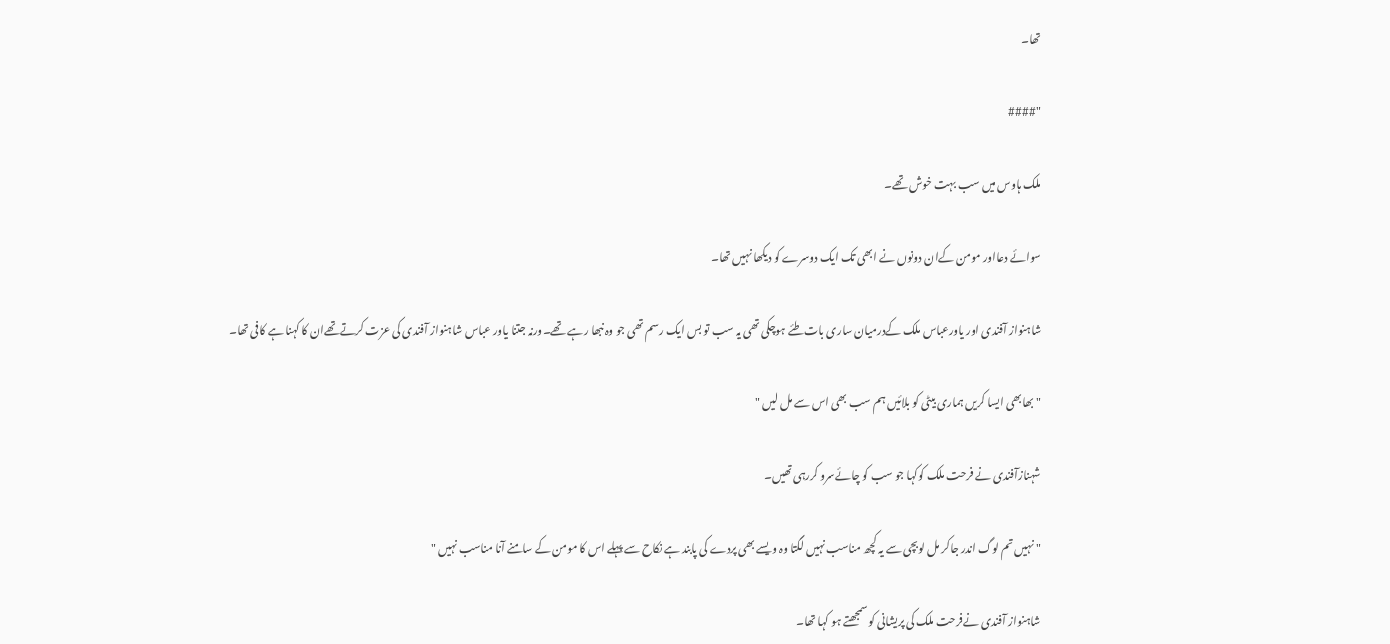تھا۔

"####

ملک ہاوس میں سب بہت خوش تھے۔

سوائے دعااور مومن کےان دونوں نے ابھی تک ایک دوسرے کو دیکھا نہیں تھا۔

شاہنواز آفندی اور یاورعباس ملک کےدرمیان ساری بات طئے ہوچکی تھی یہ سب تو بس ایک رسم تھی جو وہ نبھا رہے تھے۔ورنہ جتنا یاور عباس شاہنواز آفندی کی عزت کرتےتھےان کا کہنا ہے کافی تھا۔

" بھابھی ایسا کریں ہماری بیٹی کو بلائیں ہم سب بھی اس سے مل لیں "

شہنازآفندی نے فرحت ملک کوکہا جو سب کو چائےسرو کررہی تھیں۔

" نہیں تم لوگ اندر جاکر مل لوبچی سے یہ کچھ مناسب نہیں لگتا وہ ویسے بھی پردے کی پابند ہے نکاح سے پہلے اس کا مومن کے سامنے آنا مناسب نہیں "

شاہنواز آفندی نےفرحت ملک کی پریشانی کو سمجھتے ہو کہا تھا۔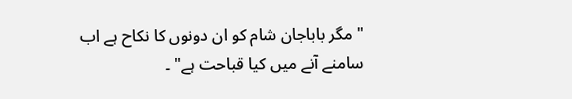" مگر باباجان شام کو ان دونوں کا نکاح ہے اب سامنے آنے میں کیا قباحت ہے" ۔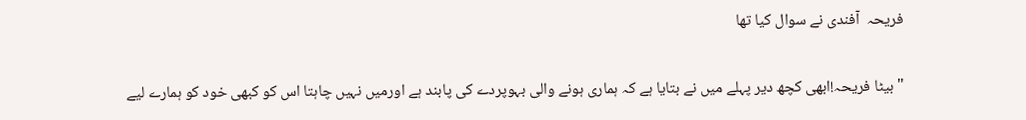فریحہ  آفندی نے سوال کیا تھا

" بیٹا فریحہ!ابھی کچھ دیر پہلے میں نے بتایا ہے کہ ہماری ہونے والی بہوپردے کی پابند ہے اورمیں نہیں چاہتا اس کو کبھی خود کو ہمارے لیے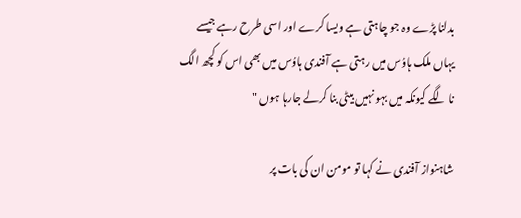بدلنا پڑے وہ جو چاہتی ہے ویسا کرے اور اسی طرح رہے جیسے یہاں ملک ہاوُس میں رہتی ہے آفندی ہاوُس میں بھی اس کو کچھ الگ نا لگے کیونکہ میں بہو نہیں بیٹی بنا کرلے جارہا ہوں "

شاہنواز آفندی نے کہا تو مومن ان کی بات پر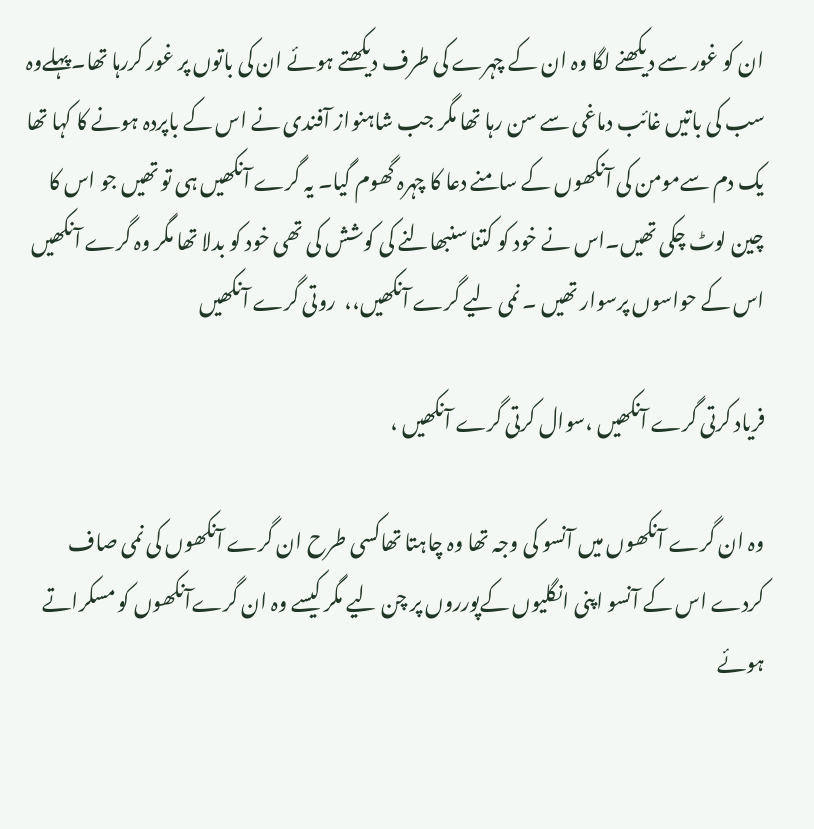ان کو غور سے دیکھنے لگا وہ ان کے چہرے کی طرف دیکھتے ہوئے ان کی باتوں پر غور کررہا تھا۔پہلےوہ سب کی باتیں غائب دماغی سے سن رہا تھا مگر جب شاہنواز آفندی نے اس کے باپردہ ہونے کا کہا تھا یک دم سےمومن کی آنکھوں کے سامنے دعا کا چہرہ گھوم گیا۔ یہ گرے آنکھیں ہی تو تھیں جو اس کا چین لوٹ چکی تھیں۔اس نے خود کو کتنا سنبھالنے کی کوشش کی تھی خود کو بدلا تھا مگر وہ گرے آنکھیں اس کے حواسوں پرسوار تھیں ۔ نمی لیے گرے آنکھیں،،  روتی گرے آنکھیں

فریاد کرتی گرے آنکھیں ،سوال کرتی گرے آنکھیں ،

وہ ان گرے آنکھوں میں آنسو کی وجہ تھا وہ چاہتا تھاکسی طرح ان گرے آنکھوں کی نمی صاف کردے اس کے آنسو اپنی انگلیوں کےپورروں پر چن لیے مگر کیسے وہ ان گرےآنکھوں کو مسکراتے ہوئے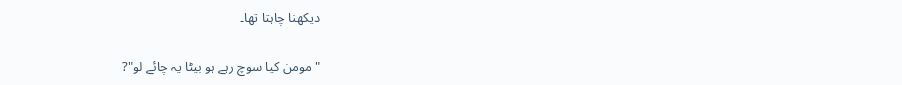دیکھنا چاہتا تھا۔

" مومن کیا سوچ رہے ہو بیٹا یہ چائے لو"?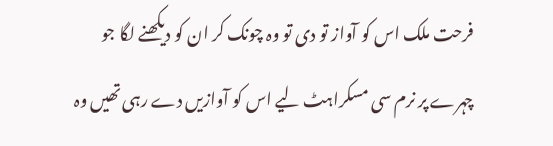فرحت ملک اس کو آواز تو دی تو وہ چونک کر ان کو دیکھنے لگا جو چہرے پر نرم سی مسکراہٹ لیے اس کو آوازیں دے رہی تھیں وہ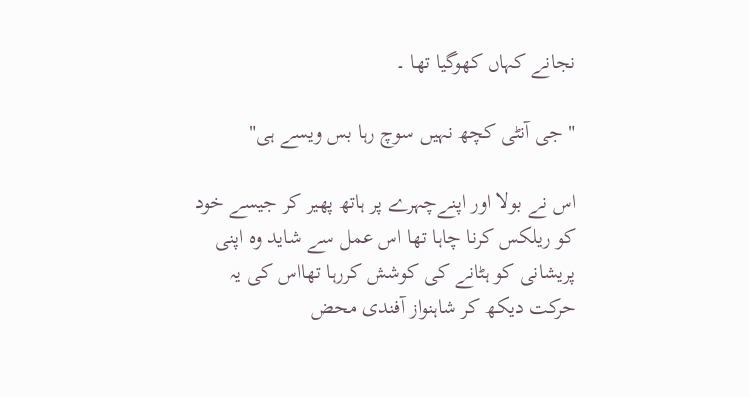نجانے کہاں کھوگیا تھا ۔

" جی آنٹی کچھ نہیں سوچ رہا بس ویسے ہی"

اس نے بولا اور اپنےچہرے پر ہاتھ پھیر کر جیسے خود کو ریلکس کرنا چاہا تھا اس عمل سے شاید وہ اپنی پریشانی کو ہٹانے کی کوشش کررہا تھااس کی یہ حرکت دیکھ کر شاہنواز آفندی محض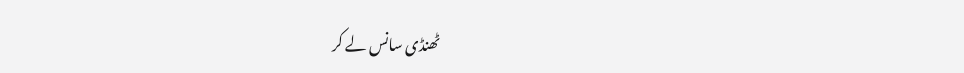ٹھنڈی سانس لے کر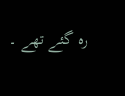رہ گئے تھے ۔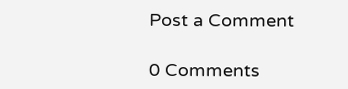Post a Comment

0 Comments